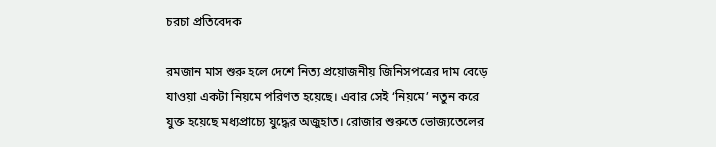চরচা প্রতিবেদক

রমজান মাস শুরু হলে দেশে নিত্য প্রয়োজনীয় জিনিসপত্রের দাম বেড়ে যাওয়া একটা নিয়মে পরিণত হয়েছে। এবার সেই ‘নিয়মে’ নতুন করে যুক্ত হয়েছে মধ্যপ্রাচ্যে যুদ্ধের অজুহাত। রোজার শুরুতে ভোজ্যতেলের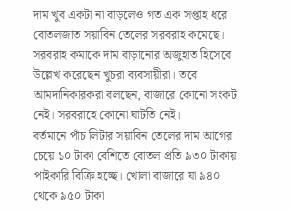দাম খুব একটা না বাড়লেও গত এক সপ্তাহ ধরে বোতলজাত সয়াবিন তেলের সরবরাহ কমেছে। সরবরাহ কমাকে দাম বাড়ানোর অজুহাত হিসেবে উল্লেখ করেছেন খুচরা ব্যবসায়ীরা। তবে আমদানিকারকরা বলছেন, বাজারে কোনো সংকট নেই। সরবরাহে কোনো ঘাটতি নেই।
বর্তমানে পাঁচ লিটার সয়াবিন তেলের দাম আগের চেয়ে ১০ টাকা বেশিতে বোতল প্রতি ৯৩০ টাকায় পাইকারি বিক্রি হচ্ছে। খোলা বাজারে যা ৯৪০ থেকে ৯৫০ টাকা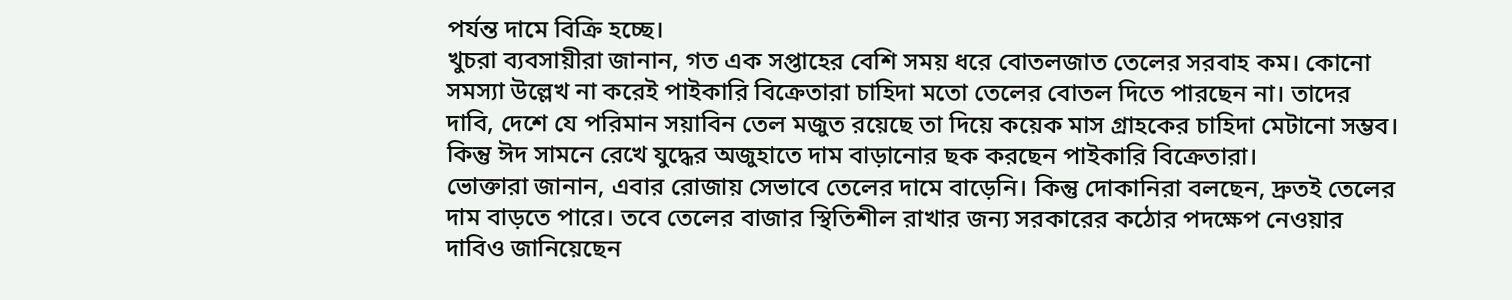পর্যন্ত দামে বিক্রি হচ্ছে।
খুচরা ব্যবসায়ীরা জানান, গত এক সপ্তাহের বেশি সময় ধরে বোতলজাত তেলের সরবাহ কম। কোনো সমস্যা উল্লেখ না করেই পাইকারি বিক্রেতারা চাহিদা মতো তেলের বোতল দিতে পারছেন না। তাদের দাবি, দেশে যে পরিমান সয়াবিন তেল মজুত রয়েছে তা দিয়ে কয়েক মাস গ্রাহকের চাহিদা মেটানো সম্ভব। কিন্তু ঈদ সামনে রেখে যুদ্ধের অজুহাতে দাম বাড়ানোর ছক করছেন পাইকারি বিক্রেতারা।
ভোক্তারা জানান, এবার রোজায় সেভাবে তেলের দামে বাড়েনি। কিন্তু দোকানিরা বলছেন, দ্রুতই তেলের দাম বাড়তে পারে। তবে তেলের বাজার স্থিতিশীল রাখার জন্য সরকারের কঠোর পদক্ষেপ নেওয়ার দাবিও জানিয়েছেন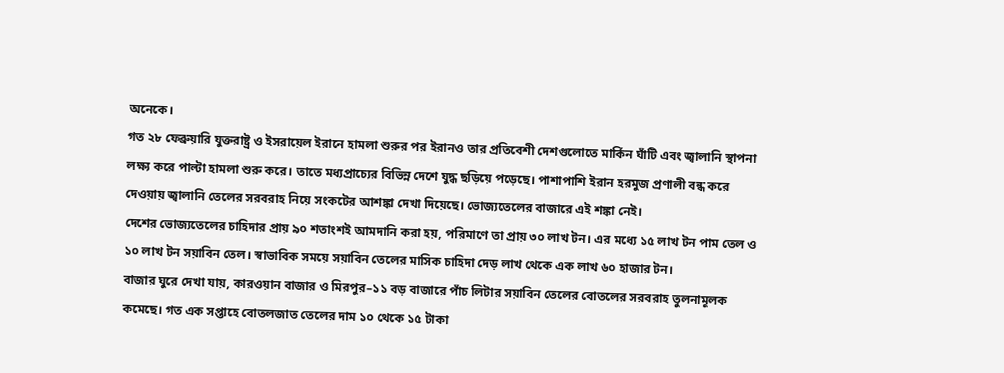অনেকে।
গত ২৮ ফেব্রুয়ারি যুক্তরাষ্ট্র ও ইসরায়েল ইরানে হামলা শুরুর পর ইরানও তার প্রতিবেশী দেশগুলোতে মার্কিন ঘাঁটি এবং জ্বালানি স্থাপনা লক্ষ্য করে পাল্টা হামলা শুরু করে। তাতে মধ্যপ্রাচ্যের বিভিন্ন দেশে যুদ্ধ ছড়িয়ে পড়েছে। পাশাপাশি ইরান হরমুজ প্রণালী বন্ধ করে দেওয়ায় জ্বালানি তেলের সরবরাহ নিয়ে সংকটের আশঙ্কা দেখা দিয়েছে। ভোজ্যতেলের বাজারে এই শঙ্কা নেই।
দেশের ভোজ্যতেলের চাহিদার প্রায় ৯০ শতাংশই আমদানি করা হয়, পরিমাণে তা প্রায় ৩০ লাখ টন। এর মধ্যে ১৫ লাখ টন পাম তেল ও ১০ লাখ টন সয়াবিন তেল। স্বাভাবিক সময়ে সয়াবিন তেলের মাসিক চাহিদা দেড় লাখ থেকে এক লাখ ৬০ হাজার টন।
বাজার ঘুরে দেখা যায়, কারওয়ান বাজার ও মিরপুর–১১ বড় বাজারে পাঁচ লিটার সয়াবিন তেলের বোতলের সরবরাহ তুলনামূলক কমেছে। গত এক সপ্তাহে বোতলজাত তেলের দাম ১০ থেকে ১৫ টাকা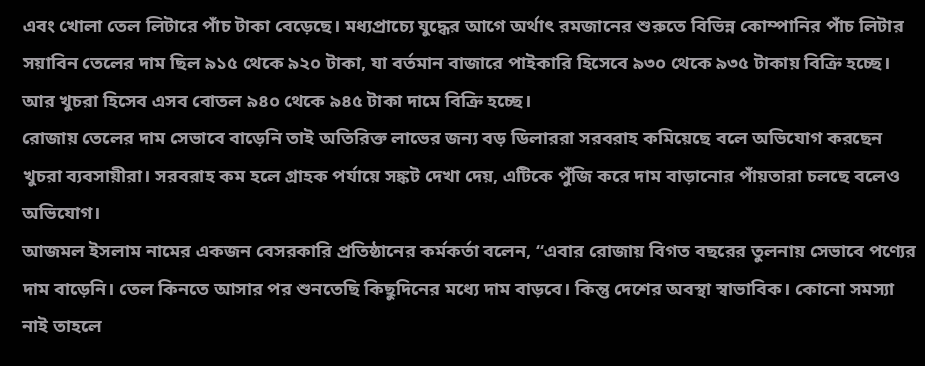এবং খোলা তেল লিটারে পাঁচ টাকা বেড়েছে। মধ্যপ্রাচ্যে যুদ্ধের আগে অর্থাৎ রমজানের শুরুতে বিভিন্ন কোম্পানির পাঁচ লিটার সয়াবিন তেলের দাম ছিল ৯১৫ থেকে ৯২০ টাকা, যা বর্তমান বাজারে পাইকারি হিসেবে ৯৩০ থেকে ৯৩৫ টাকায় বিক্রি হচ্ছে। আর খুচরা হিসেব এসব বোতল ৯৪০ থেকে ৯৪৫ টাকা দামে বিক্রি হচ্ছে।
রোজায় তেলের দাম সেভাবে বাড়েনি তাই অতিরিক্ত লাভের জন্য বড় ডিলাররা সরবরাহ কমিয়েছে বলে অভিযোগ করছেন খুচরা ব্যবসায়ীরা। সরবরাহ কম হলে গ্রাহক পর্যায়ে সঙ্কট দেখা দেয়, এটিকে পুঁজি করে দাম বাড়ানোর পাঁয়তারা চলছে বলেও অভিযোগ।
আজমল ইসলাম নামের একজন বেসরকারি প্রতিষ্ঠানের কর্মকর্তা বলেন, “এবার রোজায় বিগত বছরের তুলনায় সেভাবে পণ্যের দাম বাড়েনি। তেল কিনতে আসার পর শুনতেছি কিছুদিনের মধ্যে দাম বাড়বে। কিন্তু দেশের অবস্থা স্বাভাবিক। কোনো সমস্যা নাই তাহলে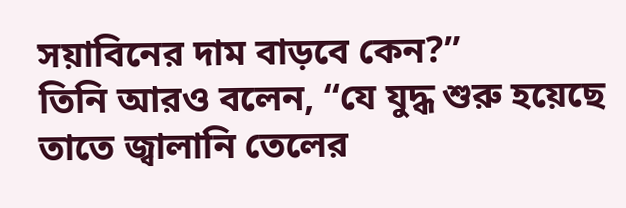সয়াবিনের দাম বাড়বে কেন?”
তিনি আরও বলেন, “যে যুদ্ধ শুরু হয়েছে তাতে জ্বালানি তেলের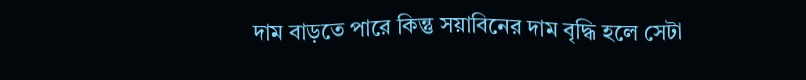দাম বাড়তে পারে কিন্তু সয়াবিনের দাম বৃদ্ধি হলে সেটা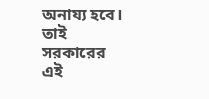অনায্য হবে। তাই সরকারের এই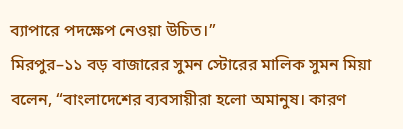ব্যাপারে পদক্ষেপ নেওয়া উচিত।”
মিরপুর–১১ বড় বাজারের সুমন স্টোরের মালিক সুমন মিয়া বলেন, “বাংলাদেশের ব্যবসায়ীরা হলো অমানুষ। কারণ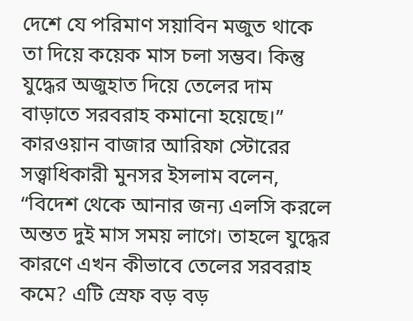দেশে যে পরিমাণ সয়াবিন মজুত থাকে তা দিয়ে কয়েক মাস চলা সম্ভব। কিন্তু যুদ্ধের অজুহাত দিয়ে তেলের দাম বাড়াতে সরবরাহ কমানো হয়েছে।”
কারওয়ান বাজার আরিফা স্টোরের সত্ত্বাধিকারী মুনসর ইসলাম বলেন, “বিদেশ থেকে আনার জন্য এলসি করলে অন্তত দুই মাস সময় লাগে। তাহলে যুদ্ধের কারণে এখন কীভাবে তেলের সরবরাহ কমে? এটি স্রেফ বড় বড়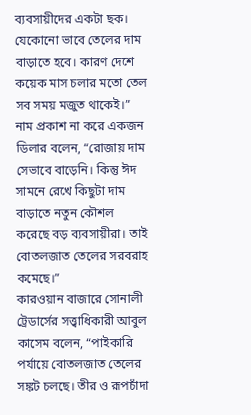ব্যবসায়ীদের একটা ছক। যেকোনো ভাবে তেলের দাম বাড়াতে হবে। কারণ দেশে কয়েক মাস চলার মতো তেল সব সময় মজুত থাকেই।”
নাম প্রকাশ না করে একজন ডিলার বলেন, “রোজায় দাম সেভাবে বাড়েনি। কিন্তু ঈদ সামনে রেখে কিছুটা দাম বাড়াতে নতুন কৌশল করেছে বড় ব্যবসায়ীরা। তাই বোতলজাত তেলের সরবরাহ কমেছে।”
কারওয়ান বাজারে সোনালী ট্রেডার্সের সত্ত্বাধিকারী আবুল কাসেম বলেন, “পাইকারি পর্যায়ে বোতলজাত তেলের সঙ্কট চলছে। তীর ও রূপচাঁদা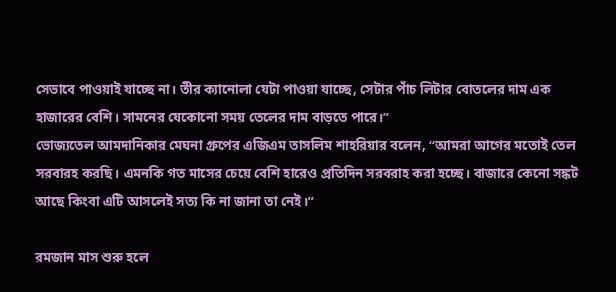সেভাবে পাওয়াই যাচ্ছে না। তীর ক্যানোলা যেটা পাওয়া যাচ্ছে, সেটার পাঁচ লিটার বোতলের দাম এক হাজারের বেশি। সামনের যেকোনো সময় তেলের দাম বাড়তে পারে।”
ভোজ্যতেল আমদানিকার মেঘনা গ্রুপের এজিএম তাসলিম শাহরিয়ার বলেন, “আমরা আগের মতোই তেল সরবারহ করছি। এমনকি গত মাসের চেয়ে বেশি হারেও প্রতিদিন সরবরাহ করা হচ্ছে। বাজারে কেনো সঙ্কট আছে কিংবা এটি আসলেই সত্য কি না জানা তা নেই।”

রমজান মাস শুরু হলে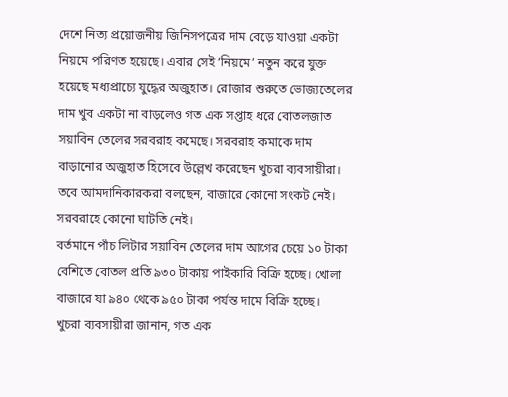দেশে নিত্য প্রয়োজনীয় জিনিসপত্রের দাম বেড়ে যাওয়া একটা নিয়মে পরিণত হয়েছে। এবার সেই ‘নিয়মে’ নতুন করে যুক্ত হয়েছে মধ্যপ্রাচ্যে যুদ্ধের অজুহাত। রোজার শুরুতে ভোজ্যতেলের দাম খুব একটা না বাড়লেও গত এক সপ্তাহ ধরে বোতলজাত সয়াবিন তেলের সরবরাহ কমেছে। সরবরাহ কমাকে দাম বাড়ানোর অজুহাত হিসেবে উল্লেখ করেছেন খুচরা ব্যবসায়ীরা। তবে আমদানিকারকরা বলছেন, বাজারে কোনো সংকট নেই। সরবরাহে কোনো ঘাটতি নেই।
বর্তমানে পাঁচ লিটার সয়াবিন তেলের দাম আগের চেয়ে ১০ টাকা বেশিতে বোতল প্রতি ৯৩০ টাকায় পাইকারি বিক্রি হচ্ছে। খোলা বাজারে যা ৯৪০ থেকে ৯৫০ টাকা পর্যন্ত দামে বিক্রি হচ্ছে।
খুচরা ব্যবসায়ীরা জানান, গত এক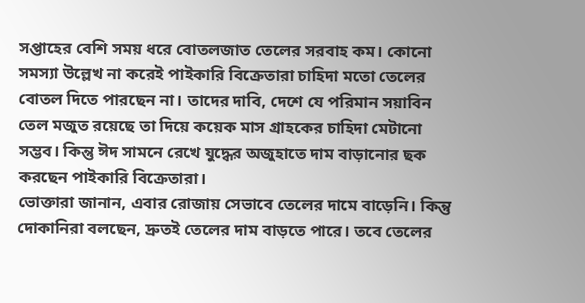সপ্তাহের বেশি সময় ধরে বোতলজাত তেলের সরবাহ কম। কোনো সমস্যা উল্লেখ না করেই পাইকারি বিক্রেতারা চাহিদা মতো তেলের বোতল দিতে পারছেন না। তাদের দাবি, দেশে যে পরিমান সয়াবিন তেল মজুত রয়েছে তা দিয়ে কয়েক মাস গ্রাহকের চাহিদা মেটানো সম্ভব। কিন্তু ঈদ সামনে রেখে যুদ্ধের অজুহাতে দাম বাড়ানোর ছক করছেন পাইকারি বিক্রেতারা।
ভোক্তারা জানান, এবার রোজায় সেভাবে তেলের দামে বাড়েনি। কিন্তু দোকানিরা বলছেন, দ্রুতই তেলের দাম বাড়তে পারে। তবে তেলের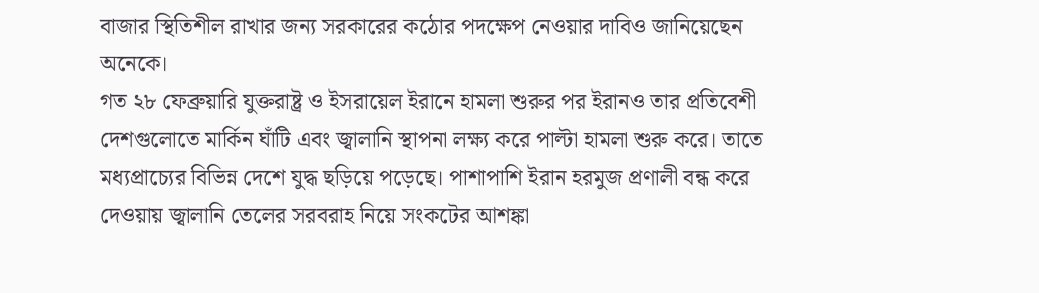বাজার স্থিতিশীল রাখার জন্য সরকারের কঠোর পদক্ষেপ নেওয়ার দাবিও জানিয়েছেন অনেকে।
গত ২৮ ফেব্রুয়ারি যুক্তরাষ্ট্র ও ইসরায়েল ইরানে হামলা শুরুর পর ইরানও তার প্রতিবেশী দেশগুলোতে মার্কিন ঘাঁটি এবং জ্বালানি স্থাপনা লক্ষ্য করে পাল্টা হামলা শুরু করে। তাতে মধ্যপ্রাচ্যের বিভিন্ন দেশে যুদ্ধ ছড়িয়ে পড়েছে। পাশাপাশি ইরান হরমুজ প্রণালী বন্ধ করে দেওয়ায় জ্বালানি তেলের সরবরাহ নিয়ে সংকটের আশঙ্কা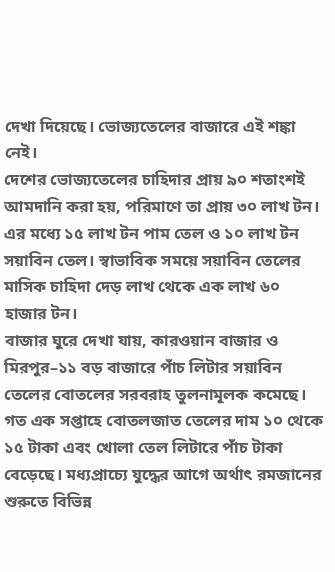দেখা দিয়েছে। ভোজ্যতেলের বাজারে এই শঙ্কা নেই।
দেশের ভোজ্যতেলের চাহিদার প্রায় ৯০ শতাংশই আমদানি করা হয়, পরিমাণে তা প্রায় ৩০ লাখ টন। এর মধ্যে ১৫ লাখ টন পাম তেল ও ১০ লাখ টন সয়াবিন তেল। স্বাভাবিক সময়ে সয়াবিন তেলের মাসিক চাহিদা দেড় লাখ থেকে এক লাখ ৬০ হাজার টন।
বাজার ঘুরে দেখা যায়, কারওয়ান বাজার ও মিরপুর–১১ বড় বাজারে পাঁচ লিটার সয়াবিন তেলের বোতলের সরবরাহ তুলনামূলক কমেছে। গত এক সপ্তাহে বোতলজাত তেলের দাম ১০ থেকে ১৫ টাকা এবং খোলা তেল লিটারে পাঁচ টাকা বেড়েছে। মধ্যপ্রাচ্যে যুদ্ধের আগে অর্থাৎ রমজানের শুরুতে বিভিন্ন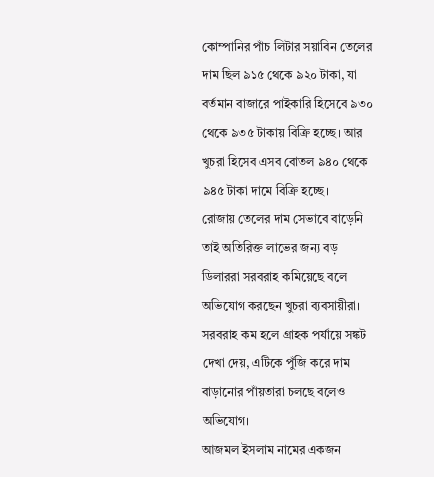কোম্পানির পাঁচ লিটার সয়াবিন তেলের দাম ছিল ৯১৫ থেকে ৯২০ টাকা, যা বর্তমান বাজারে পাইকারি হিসেবে ৯৩০ থেকে ৯৩৫ টাকায় বিক্রি হচ্ছে। আর খুচরা হিসেব এসব বোতল ৯৪০ থেকে ৯৪৫ টাকা দামে বিক্রি হচ্ছে।
রোজায় তেলের দাম সেভাবে বাড়েনি তাই অতিরিক্ত লাভের জন্য বড় ডিলাররা সরবরাহ কমিয়েছে বলে অভিযোগ করছেন খুচরা ব্যবসায়ীরা। সরবরাহ কম হলে গ্রাহক পর্যায়ে সঙ্কট দেখা দেয়, এটিকে পুঁজি করে দাম বাড়ানোর পাঁয়তারা চলছে বলেও অভিযোগ।
আজমল ইসলাম নামের একজন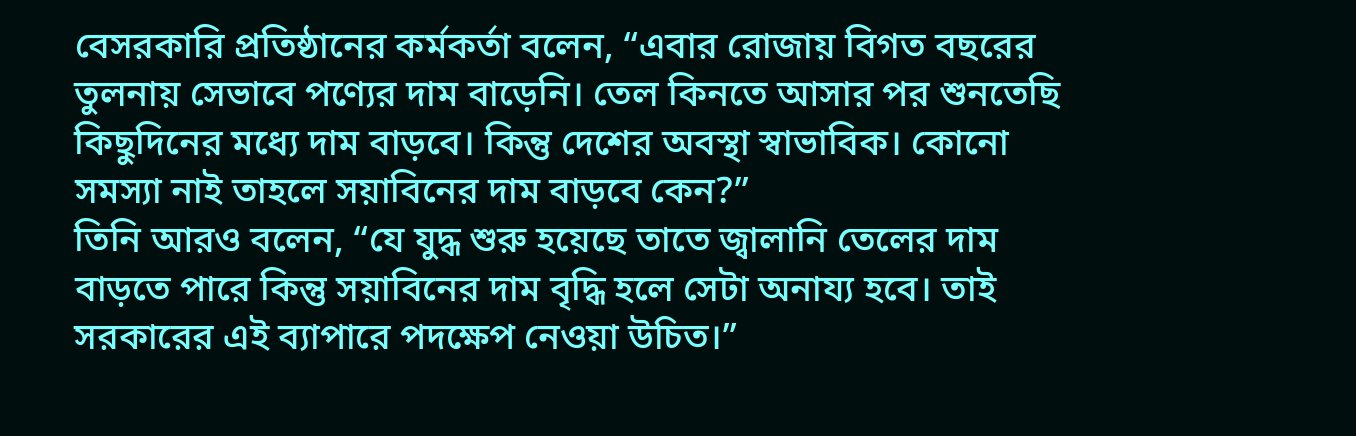বেসরকারি প্রতিষ্ঠানের কর্মকর্তা বলেন, “এবার রোজায় বিগত বছরের তুলনায় সেভাবে পণ্যের দাম বাড়েনি। তেল কিনতে আসার পর শুনতেছি কিছুদিনের মধ্যে দাম বাড়বে। কিন্তু দেশের অবস্থা স্বাভাবিক। কোনো সমস্যা নাই তাহলে সয়াবিনের দাম বাড়বে কেন?”
তিনি আরও বলেন, “যে যুদ্ধ শুরু হয়েছে তাতে জ্বালানি তেলের দাম বাড়তে পারে কিন্তু সয়াবিনের দাম বৃদ্ধি হলে সেটা অনায্য হবে। তাই সরকারের এই ব্যাপারে পদক্ষেপ নেওয়া উচিত।”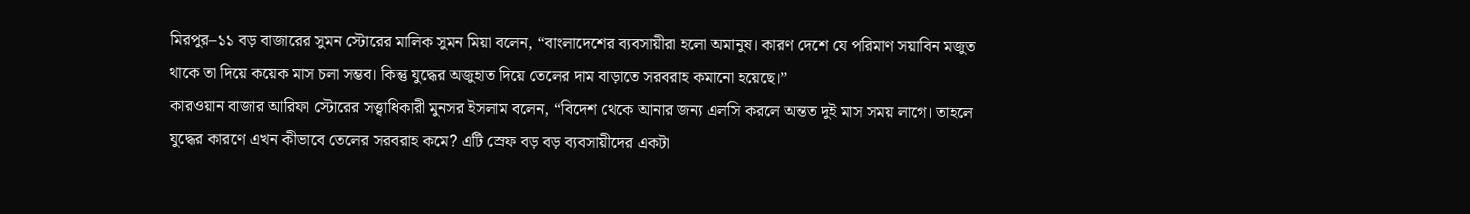মিরপুর–১১ বড় বাজারের সুমন স্টোরের মালিক সুমন মিয়া বলেন, “বাংলাদেশের ব্যবসায়ীরা হলো অমানুষ। কারণ দেশে যে পরিমাণ সয়াবিন মজুত থাকে তা দিয়ে কয়েক মাস চলা সম্ভব। কিন্তু যুদ্ধের অজুহাত দিয়ে তেলের দাম বাড়াতে সরবরাহ কমানো হয়েছে।”
কারওয়ান বাজার আরিফা স্টোরের সত্ত্বাধিকারী মুনসর ইসলাম বলেন, “বিদেশ থেকে আনার জন্য এলসি করলে অন্তত দুই মাস সময় লাগে। তাহলে যুদ্ধের কারণে এখন কীভাবে তেলের সরবরাহ কমে? এটি স্রেফ বড় বড় ব্যবসায়ীদের একটা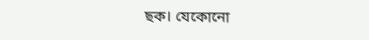ছক। যেকোনো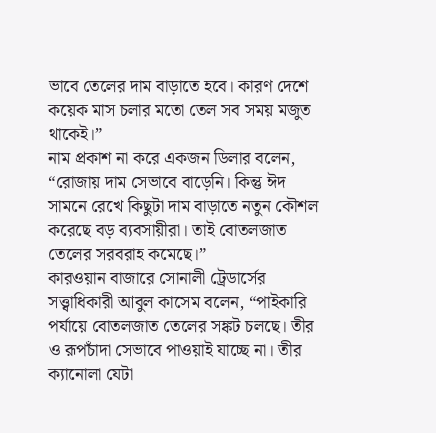ভাবে তেলের দাম বাড়াতে হবে। কারণ দেশে কয়েক মাস চলার মতো তেল সব সময় মজুত থাকেই।”
নাম প্রকাশ না করে একজন ডিলার বলেন, “রোজায় দাম সেভাবে বাড়েনি। কিন্তু ঈদ সামনে রেখে কিছুটা দাম বাড়াতে নতুন কৌশল করেছে বড় ব্যবসায়ীরা। তাই বোতলজাত তেলের সরবরাহ কমেছে।”
কারওয়ান বাজারে সোনালী ট্রেডার্সের সত্ত্বাধিকারী আবুল কাসেম বলেন, “পাইকারি পর্যায়ে বোতলজাত তেলের সঙ্কট চলছে। তীর ও রূপচাঁদা সেভাবে পাওয়াই যাচ্ছে না। তীর ক্যানোলা যেটা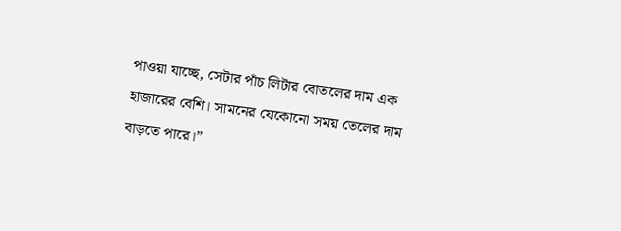পাওয়া যাচ্ছে, সেটার পাঁচ লিটার বোতলের দাম এক হাজারের বেশি। সামনের যেকোনো সময় তেলের দাম বাড়তে পারে।”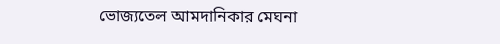ভোজ্যতেল আমদানিকার মেঘনা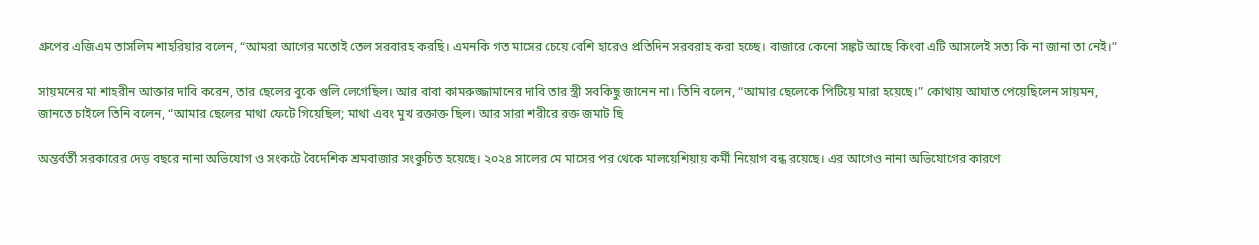গ্রুপের এজিএম তাসলিম শাহরিয়ার বলেন, “আমরা আগের মতোই তেল সরবারহ করছি। এমনকি গত মাসের চেয়ে বেশি হারেও প্রতিদিন সরবরাহ করা হচ্ছে। বাজারে কেনো সঙ্কট আছে কিংবা এটি আসলেই সত্য কি না জানা তা নেই।”

সায়মনের মা শাহরীন আক্তার দাবি করেন, তার ছেলের বুকে গুলি লেগেছিল। আর বাবা কামরুজ্জামানের দাবি তার স্ত্রী সবকিছু জানেন না। তিনি বলেন, “আমার ছেলেকে পিটিয়ে মারা হয়েছে।” কোথায় আঘাত পেয়েছিলেন সায়মন, জানতে চাইলে তিনি বলেন, “আমার ছেলের মাথা ফেটে গিয়েছিল; মাথা এবং মুখ রক্তাক্ত ছিল। আর সারা শরীরে রক্ত জমাট ছি

অন্তর্বর্তী সরকারের দেড় বছরে নানা অভিযোগ ও সংকটে বৈদেশিক শ্রমবাজার সংকুচিত হয়েছে। ২০২৪ সালের মে মাসের পর থেকে মালয়েশিয়ায় কর্মী নিয়োগ বন্ধ রয়েছে। এর আগেও নানা অভিযোগের কারণে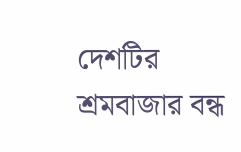দেশটির শ্রমবাজার বন্ধ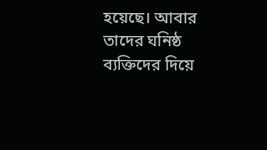হয়েছে। আবার তাদের ঘনিষ্ঠ ব্যক্তিদের দিয়ে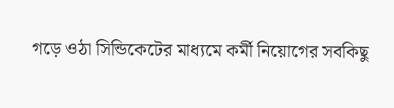গড়ে ওঠা সিন্ডিকেটের মাধ্যমে কর্মী নিয়োগের সবকিছু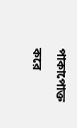পাকাপোক্ত করে